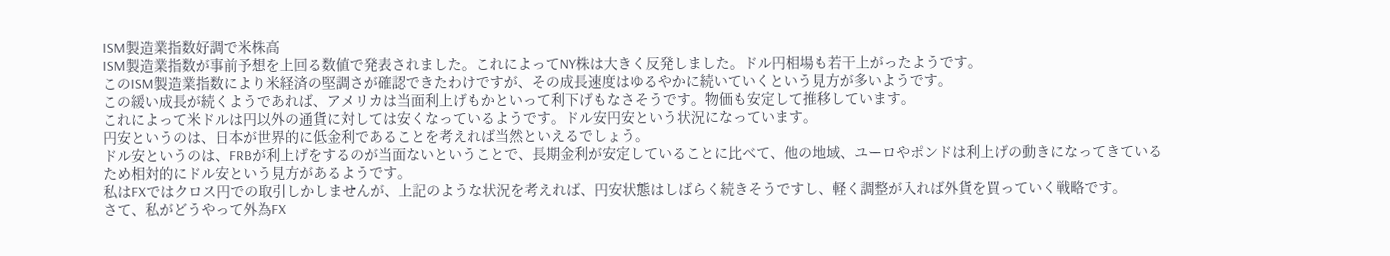ISM製造業指数好調で米株高
ISM製造業指数が事前予想を上回る数値で発表されました。これによってNY株は大きく反発しました。ドル円相場も若干上がったようです。
このISM製造業指数により米経済の堅調さが確認できたわけですが、その成長速度はゆるやかに続いていくという見方が多いようです。
この緩い成長が続くようであれば、アメリカは当面利上げもかといって利下げもなさそうです。物価も安定して推移しています。
これによって米ドルは円以外の通貨に対しては安くなっているようです。ドル安円安という状況になっています。
円安というのは、日本が世界的に低金利であることを考えれば当然といえるでしょう。
ドル安というのは、FRBが利上げをするのが当面ないということで、長期金利が安定していることに比べて、他の地域、ユーロやポンドは利上げの動きになってきているため相対的にドル安という見方があるようです。
私はFXではクロス円での取引しかしませんが、上記のような状況を考えれば、円安状態はしばらく続きそうですし、軽く調整が入れば外貨を買っていく戦略です。
さて、私がどうやって外為FX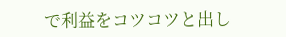で利益をコツコツと出し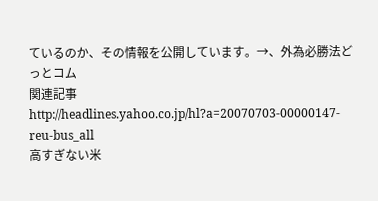ているのか、その情報を公開しています。→、外為必勝法どっとコム
関連記事
http://headlines.yahoo.co.jp/hl?a=20070703-00000147-reu-bus_all
高すぎない米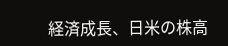経済成長、日米の株高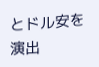とドル安を演出